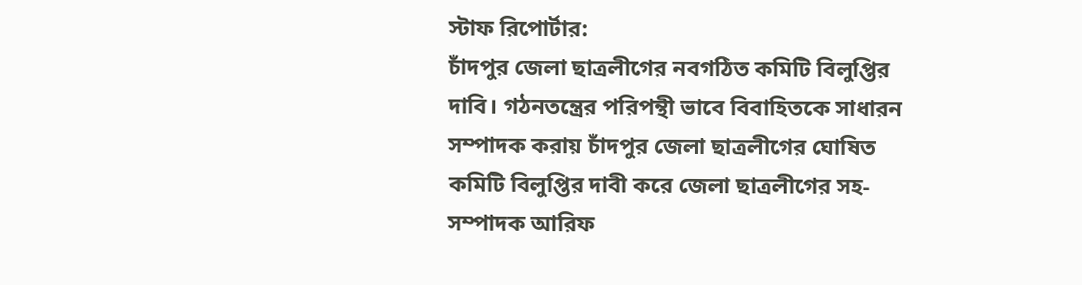স্টাফ রিপোর্টার:
চাঁদপুর জেলা ছাত্রলীগের নবগঠিত কমিটি বিলুপ্তির দাবি। গঠনতন্ত্রের পরিপন্থী ভাবে বিবাহিতকে সাধারন সম্পাদক করায় চাঁদপুর জেলা ছাত্রলীগের ঘোষিত কমিটি বিলুপ্তির দাবী করে জেলা ছাত্রলীগের সহ-সম্পাদক আরিফ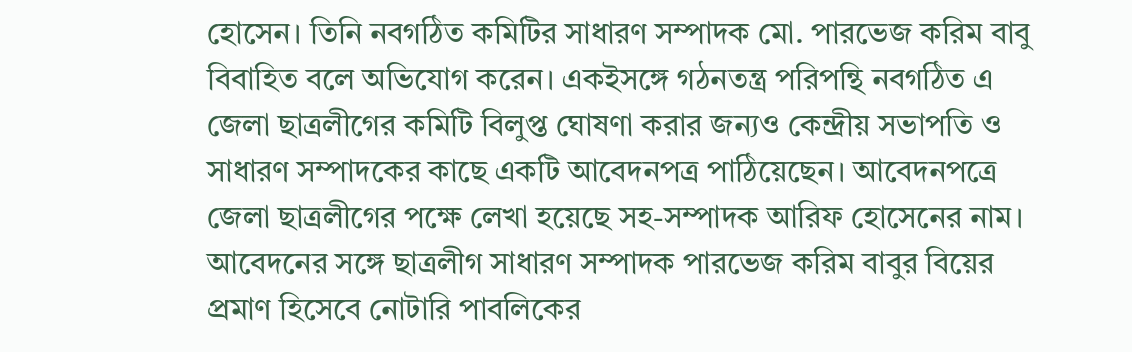হোসেন। তিনি নবগঠিত কমিটির সাধারণ সম্পাদক মো. পারভেজ করিম বাবু বিবাহিত বলে অভিযোগ করেন। একইসঙ্গে গঠনতন্ত্র পরিপন্থি নবগঠিত এ জেলা ছাত্রলীগের কমিটি বিলুপ্ত ঘোষণা করার জন্যও কেন্দ্রীয় সভাপতি ও সাধারণ সম্পাদকের কাছে একটি আবেদনপত্র পাঠিয়েছেন। আবেদনপত্রে জেলা ছাত্রলীগের পক্ষে লেখা হয়েছে সহ-সম্পাদক আরিফ হোসেনের নাম। আবেদনের সঙ্গে ছাত্রলীগ সাধারণ সম্পাদক পারভেজ করিম বাবুর বিয়ের প্রমাণ হিসেবে নোটারি পাবলিকের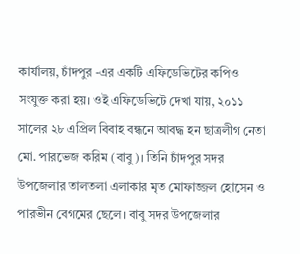কার্যালয়, চাঁদপুর -এর একটি এফিডেভিটের কপিও সংযুক্ত করা হয়। ওই এফিডেভিটে দেখা যায়, ২০১১ সালের ২৮ এপ্রিল বিবাহ বন্ধনে আবদ্ধ হন ছাত্রলীগ নেতা মো. পারভেজ করিম (বাবু)। তিনি চাঁদপুর সদর উপজেলার তালতলা এলাকার মৃত মোফাজ্জল হোসেন ও পারভীন বেগমের ছেলে। বাবু সদর উপজেলার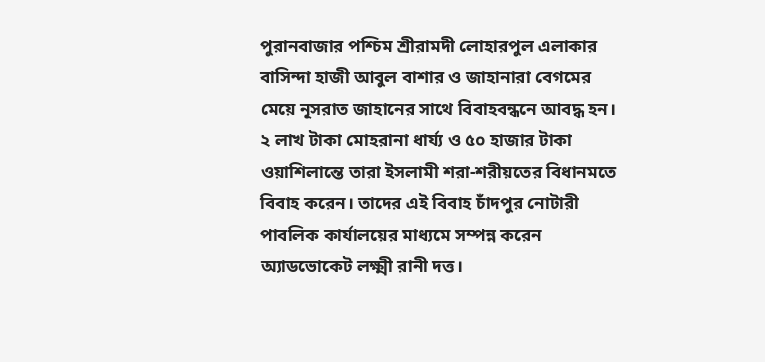পুরানবাজার পশ্চিম শ্রীরামদী লোহারপুল এলাকার বাসিন্দা হাজী আবুল বাশার ও জাহানারা বেগমের মেয়ে নূসরাত জাহানের সাথে বিবাহবন্ধনে আবদ্ধ হন। ২ লাখ টাকা মোহরানা ধার্য্য ও ৫০ হাজার টাকা ওয়াশিলান্তে তারা ইসলামী শরা-শরীয়তের বিধানমতে বিবাহ করেন। তাদের এই বিবাহ চাঁদপুর নোটারী পাবলিক কার্যালয়ের মাধ্যমে সম্পন্ন করেন অ্যাডভোকেট লক্ষ্মী রানী দত্ত।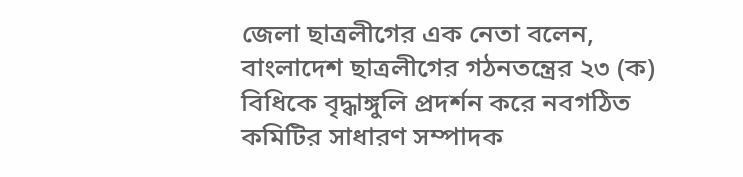জেলা ছাত্রলীগের এক নেতা বলেন, বাংলাদেশ ছাত্রলীগের গঠনতন্ত্রের ২৩ (ক) বিধিকে বৃদ্ধাঙ্গুলি প্রদর্শন করে নবগঠিত কমিটির সাধারণ সম্পাদক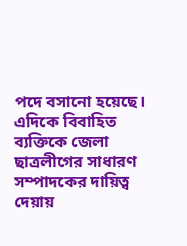পদে বসানো হয়েছে।
এদিকে বিবাহিত ব্যক্তিকে জেলা ছাত্রলীগের সাধারণ সম্পাদকের দায়িত্ব দেয়ায়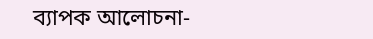ব্যাপক আলোচনা-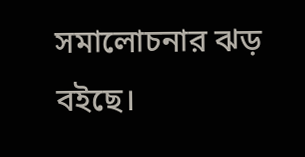সমালোচনার ঝড় বইছে।